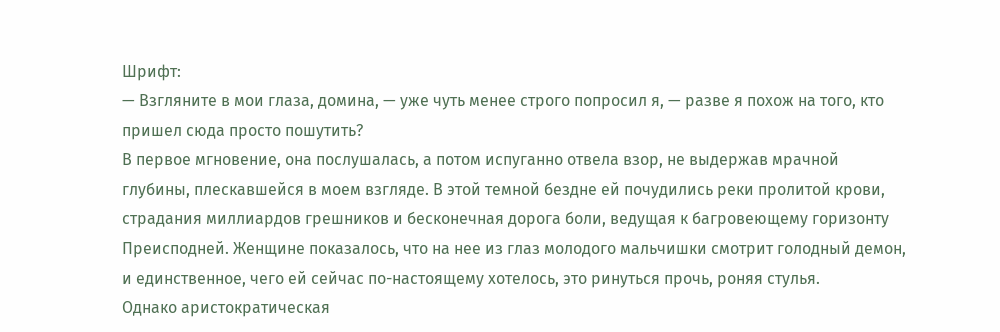Шрифт:
— Взгляните в мои глаза, домина, — уже чуть менее строго попросил я, — разве я похож на того, кто пришел сюда просто пошутить?
В первое мгновение, она послушалась, а потом испуганно отвела взор, не выдержав мрачной глубины, плескавшейся в моем взгляде. В этой темной бездне ей почудились реки пролитой крови, страдания миллиардов грешников и бесконечная дорога боли, ведущая к багровеющему горизонту Преисподней. Женщине показалось, что на нее из глаз молодого мальчишки смотрит голодный демон, и единственное, чего ей сейчас по-настоящему хотелось, это ринуться прочь, роняя стулья.
Однако аристократическая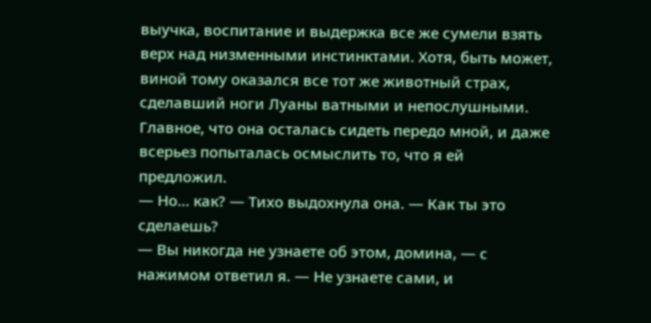выучка, воспитание и выдержка все же сумели взять верх над низменными инстинктами. Хотя, быть может, виной тому оказался все тот же животный страх, сделавший ноги Луаны ватными и непослушными. Главное, что она осталась сидеть передо мной, и даже всерьез попыталась осмыслить то, что я ей предложил.
— Но… как? — Тихо выдохнула она. — Как ты это сделаешь?
— Вы никогда не узнаете об этом, домина, — с нажимом ответил я. — Не узнаете сами, и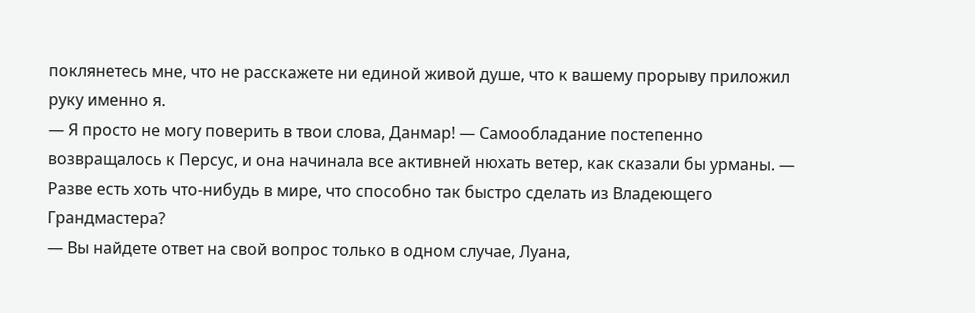поклянетесь мне, что не расскажете ни единой живой душе, что к вашему прорыву приложил руку именно я.
— Я просто не могу поверить в твои слова, Данмар! — Самообладание постепенно возвращалось к Персус, и она начинала все активней нюхать ветер, как сказали бы урманы. — Разве есть хоть что-нибудь в мире, что способно так быстро сделать из Владеющего Грандмастера?
— Вы найдете ответ на свой вопрос только в одном случае, Луана,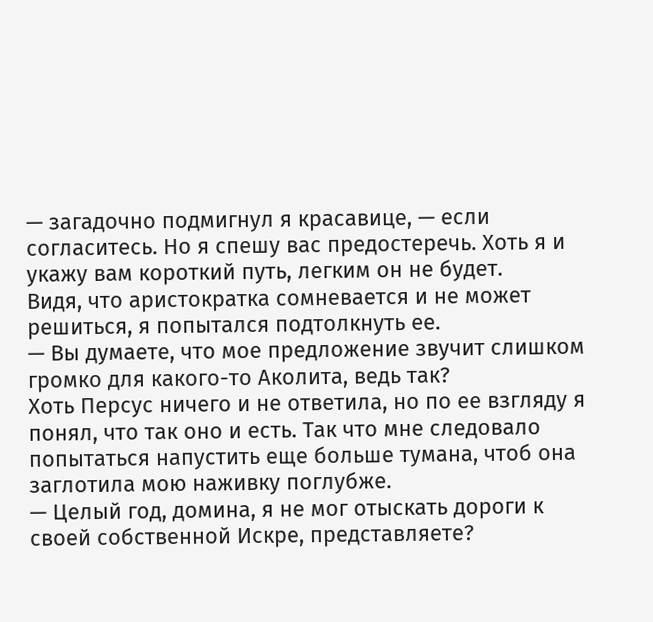— загадочно подмигнул я красавице, — если согласитесь. Но я спешу вас предостеречь. Хоть я и укажу вам короткий путь, легким он не будет.
Видя, что аристократка сомневается и не может решиться, я попытался подтолкнуть ее.
— Вы думаете, что мое предложение звучит слишком громко для какого-то Аколита, ведь так?
Хоть Персус ничего и не ответила, но по ее взгляду я понял, что так оно и есть. Так что мне следовало попытаться напустить еще больше тумана, чтоб она заглотила мою наживку поглубже.
— Целый год, домина, я не мог отыскать дороги к своей собственной Искре, представляете?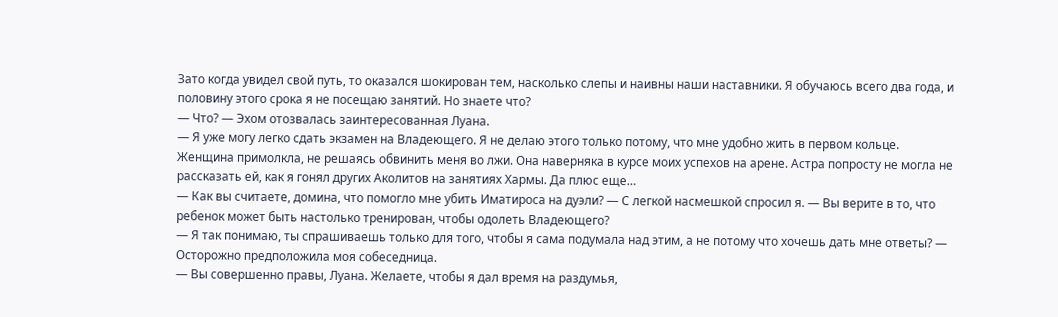Зато когда увидел свой путь, то оказался шокирован тем, насколько слепы и наивны наши наставники. Я обучаюсь всего два года, и половину этого срока я не посещаю занятий. Но знаете что?
— Что? — Эхом отозвалась заинтересованная Луана.
— Я уже могу легко сдать экзамен на Владеющего. Я не делаю этого только потому, что мне удобно жить в первом кольце.
Женщина примолкла, не решаясь обвинить меня во лжи. Она наверняка в курсе моих успехов на арене. Астра попросту не могла не рассказать ей, как я гонял других Аколитов на занятиях Хармы. Да плюс еще…
— Как вы считаете, домина, что помогло мне убить Иматироса на дуэли? — С легкой насмешкой спросил я. — Вы верите в то, что ребенок может быть настолько тренирован, чтобы одолеть Владеющего?
— Я так понимаю, ты спрашиваешь только для того, чтобы я сама подумала над этим, а не потому что хочешь дать мне ответы? — Осторожно предположила моя собеседница.
— Вы совершенно правы, Луана. Желаете, чтобы я дал время на раздумья,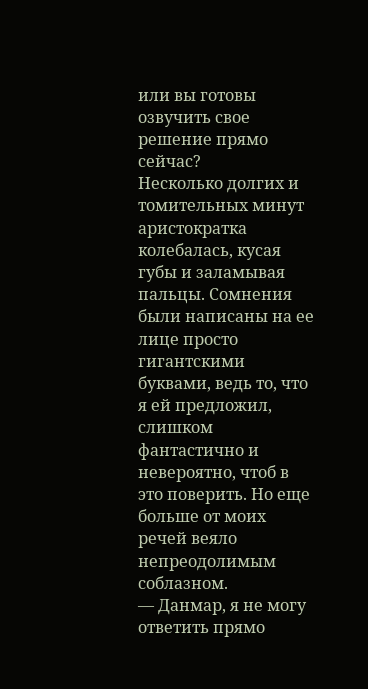или вы готовы озвучить свое решение прямо сейчас?
Несколько долгих и томительных минут аристократка колебалась, кусая губы и заламывая пальцы. Сомнения были написаны на ее лице просто гигантскими буквами, ведь то, что я ей предложил, слишком фантастично и невероятно, чтоб в это поверить. Но еще больше от моих речей веяло непреодолимым соблазном.
— Данмар, я не могу ответить прямо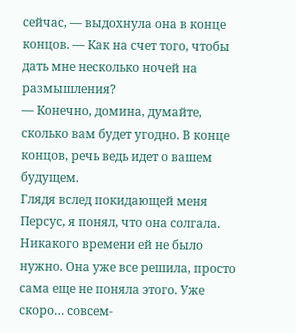сейчас, — выдохнула она в конце концов. — Как на счет того, чтобы дать мне несколько ночей на размышления?
— Конечно, домина, думайте, сколько вам будет угодно. В конце концов, речь ведь идет о вашем будущем.
Глядя вслед покидающей меня Персус, я понял, что она солгала. Никакого времени ей не было нужно. Она уже все решила, просто сама еще не поняла этого. Уже скоро… совсем-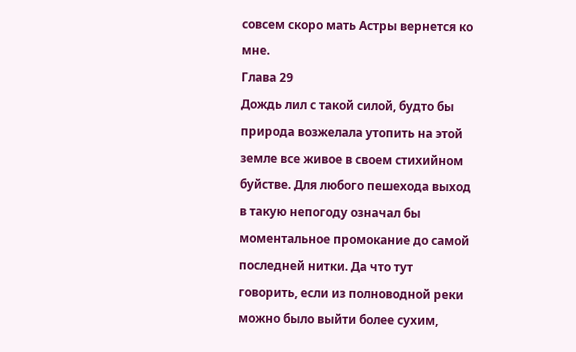совсем скоро мать Астры вернется ко мне.
Глава 29
Дождь лил с такой силой, будто бы природа возжелала утопить на этой земле все живое в своем стихийном буйстве. Для любого пешехода выход в такую непогоду означал бы моментальное промокание до самой последней нитки. Да что тут говорить, если из полноводной реки можно было выйти более сухим,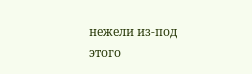нежели из-под этого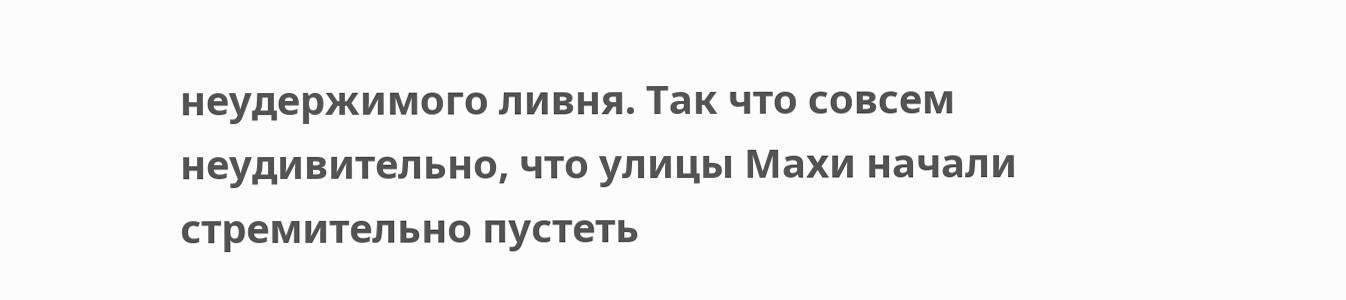неудержимого ливня. Так что совсем неудивительно, что улицы Махи начали стремительно пустеть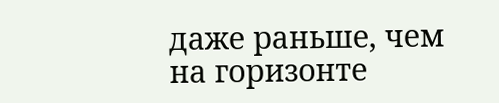даже раньше, чем на горизонте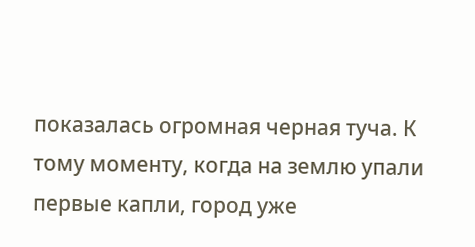показалась огромная черная туча. К тому моменту, когда на землю упали первые капли, город уже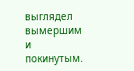выглядел вымершим и покинутым.